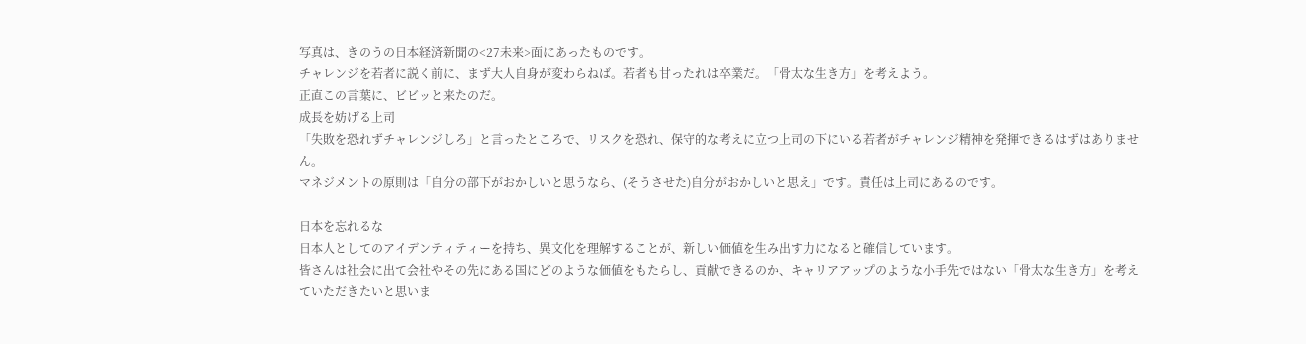写真は、きのうの日本経済新聞の<27未来>面にあったものです。
チャレンジを若者に説く前に、まず大人自身が変わらねば。若者も甘ったれは卒業だ。「骨太な生き方」を考えよう。
正直この言葉に、ビビッと来たのだ。
成長を妨げる上司
「失敗を恐れずチャレンジしろ」と言ったところで、リスクを恐れ、保守的な考えに立つ上司の下にいる若者がチャレンジ精神を発揮できるはずはありません。
マネジメントの原則は「自分の部下がおかしいと思うなら、(そうさせた)自分がおかしいと思え」です。責任は上司にあるのです。

日本を忘れるな
日本人としてのアイデンティティーを持ち、異文化を理解することが、新しい価値を生み出す力になると確信しています。
皆さんは社会に出て会社やその先にある国にどのような価値をもたらし、貢献できるのか、キャリアアップのような小手先ではない「骨太な生き方」を考えていただきたいと思いま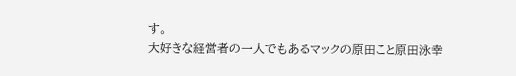す。
大好きな経営者の一人でもあるマックの原田こと原田泳幸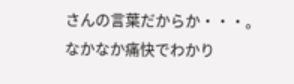さんの言葉だからか・・・。
なかなか痛快でわかり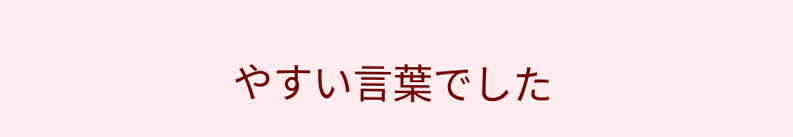やすい言葉でした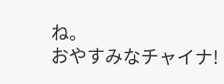ね。
おやすみなチャイナ!